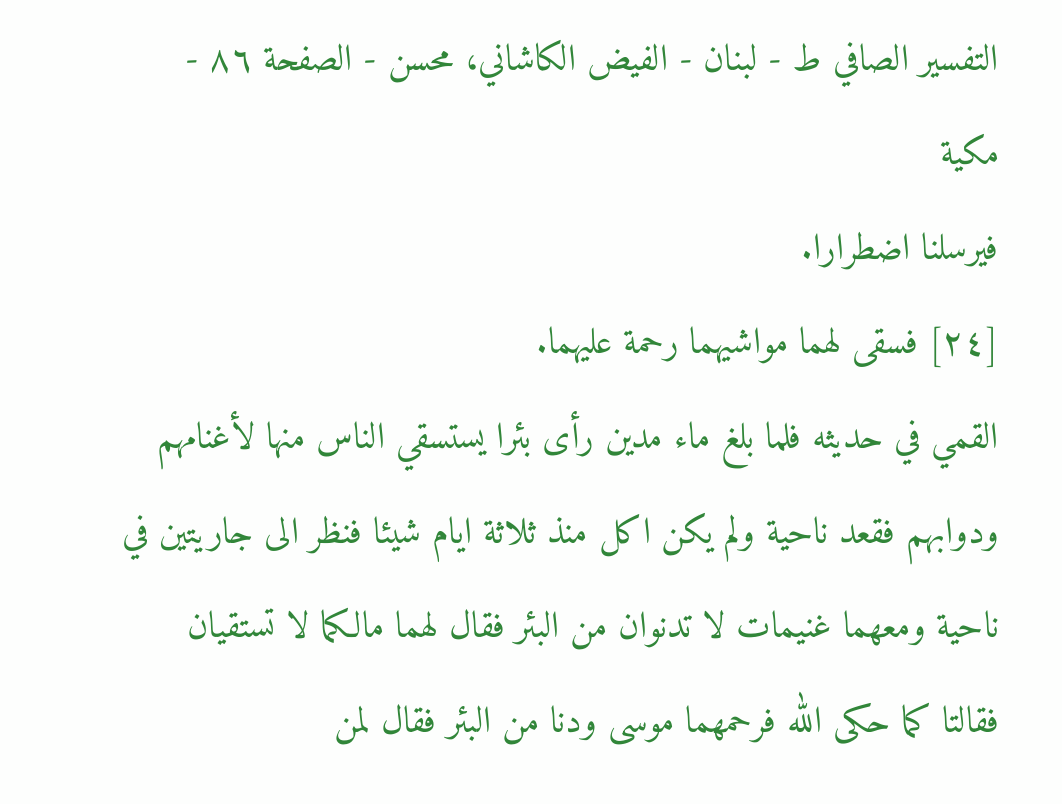التفسیر الصافي ط - لبنان - الفيض الكاشاني، محسن - الصفحة ٨٦ - مكية
فيرسلنا اضطرارا.
[٢٤] فسقى لهما مواشيهما رحمة عليهما.
القمي في حديثه فلما بلغ ماء مدين رأى بئرا يستسقي الناس منها لأغنامهم ودوابهم فقعد ناحية ولم يكن اكل منذ ثلاثة ايام شيئا فنظر الى جاريتين في ناحية ومعهما غنيمات لا تدنوان من البئر فقال لهما مالكما لا تستقيان فقالتا كما حكى الله فرحمهما موسى ودنا من البئر فقال لمن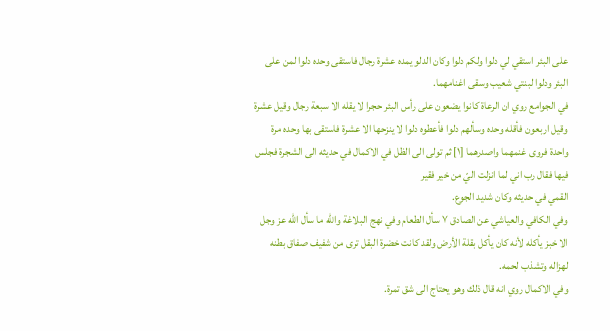على البئر استقي لي دلوا ولكم دلوا وكان الدلو يمده عشرة رجال فاستقى وحده دلوا لمن على البئر ودلوا لبنتي شعيب وسقى اغنامهما.
في الجوامع روي ان الرعاة كانوا يضعون على رأس البئر حجرا لا يقله الا سبعة رجال وقيل عشرة وقيل اربعون فأقله وحده وسألهم دلوا فأعطوه دلوا لا ينزحها الا عشرة فاستقى بها وحده مرة واحدة فروى غنمهما واصدرهما [١] ثم تولى الى الظل في الاكمال في حديثه الى الشجرة فجلس فيها فقال رب اني لما انزلت اليّ من خير فقير
القمي في حديثه وكان شديد الجوع.
وفي الكافي والعياشي عن الصادق ٧ سأل الطعام وفي نهج البلاغة والله ما سأل الله عز وجل الا خبز يأكله لأنه كان يأكل بقلة الأرض ولقد كانت خضرة البقل ترى من شفيف صفاق بطنه لهزاله وتشذب لحمه.
وفي الاكمال روي انه قال ذلك وهو يحتاج الى شق تمرة.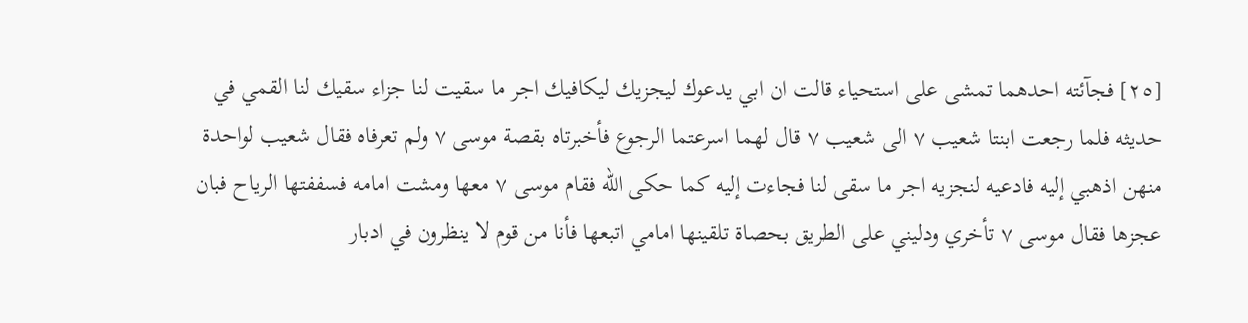[٢٥] فجآئته احدهما تمشى على استحياء قالت ان ابي يدعوك ليجزيك ليكافيك اجر ما سقيت لنا جزاء سقيك لنا القمي في حديثه فلما رجعت ابنتا شعيب ٧ الى شعيب ٧ قال لهما اسرعتما الرجوع فأخبرتاه بقصة موسى ٧ ولم تعرفاه فقال شعيب لواحدة منهن اذهبي إليه فادعيه لنجزيه اجر ما سقى لنا فجاءت إليه كما حكى الله فقام موسى ٧ معها ومشت امامه فسففتها الرياح فبان عجزها فقال موسى ٧ تأخري ودليني على الطريق بحصاة تلقينها امامي اتبعها فأنا من قوم لا ينظرون في ادبار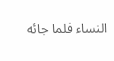النساء فلما جائه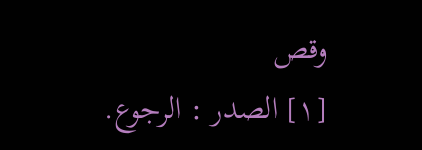وقص
[١] الصدر : الرجوع.